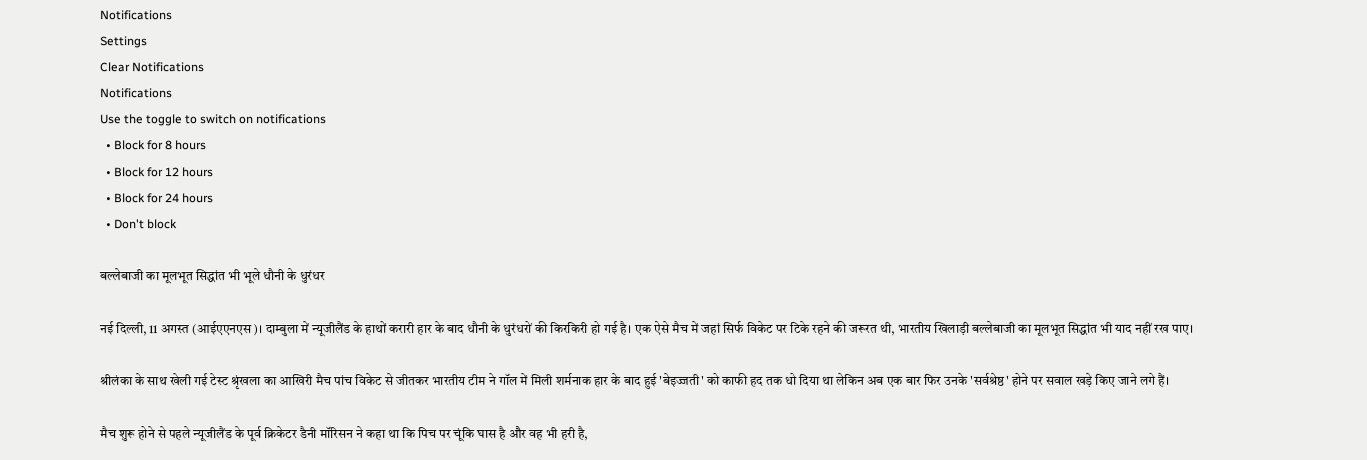Notifications
Settings
Clear Notifications
Notifications
Use the toggle to switch on notifications
  • Block for 8 hours
  • Block for 12 hours
  • Block for 24 hours
  • Don't block

बल्लेबाजी का मूलभूत सिद्धांत भी भूले धौनी के धुरंधर

नई दिल्ली, 11 अगस्त (आईएएनएस)। दाम्बुला में न्यूजीलैंड के हाथों करारी हार के बाद धौनी के धुरंधरों की किरकिरी हो गई है। एक ऐसे मैच में जहां सिर्फ विकेट पर टिके रहने की जरूरत थी, भारतीय खिलाड़ी बल्लेबाजी का मूलभूत सिद्धांत भी याद नहीं रख पाए।

श्रीलंका के साथ खेली गई टेस्ट श्रृंखला का आखिरी मैच पांच विकेट से जीतकर भारतीय टीम ने गॉल में मिली शर्मनाक हार के बाद हुई 'बेइज्जती' को काफी हद तक धो दिया था लेकिन अब एक बार फिर उनके 'सर्वश्रेष्ठ' होने पर सवाल खड़े किए जाने लगे हैं।

मैच शुरू होने से पहले न्यूजीलैंड के पूर्व क्रिकेटर डैनी मॉरिसन ने कहा था कि पिच पर चूंकि घास है और वह भी हरी है,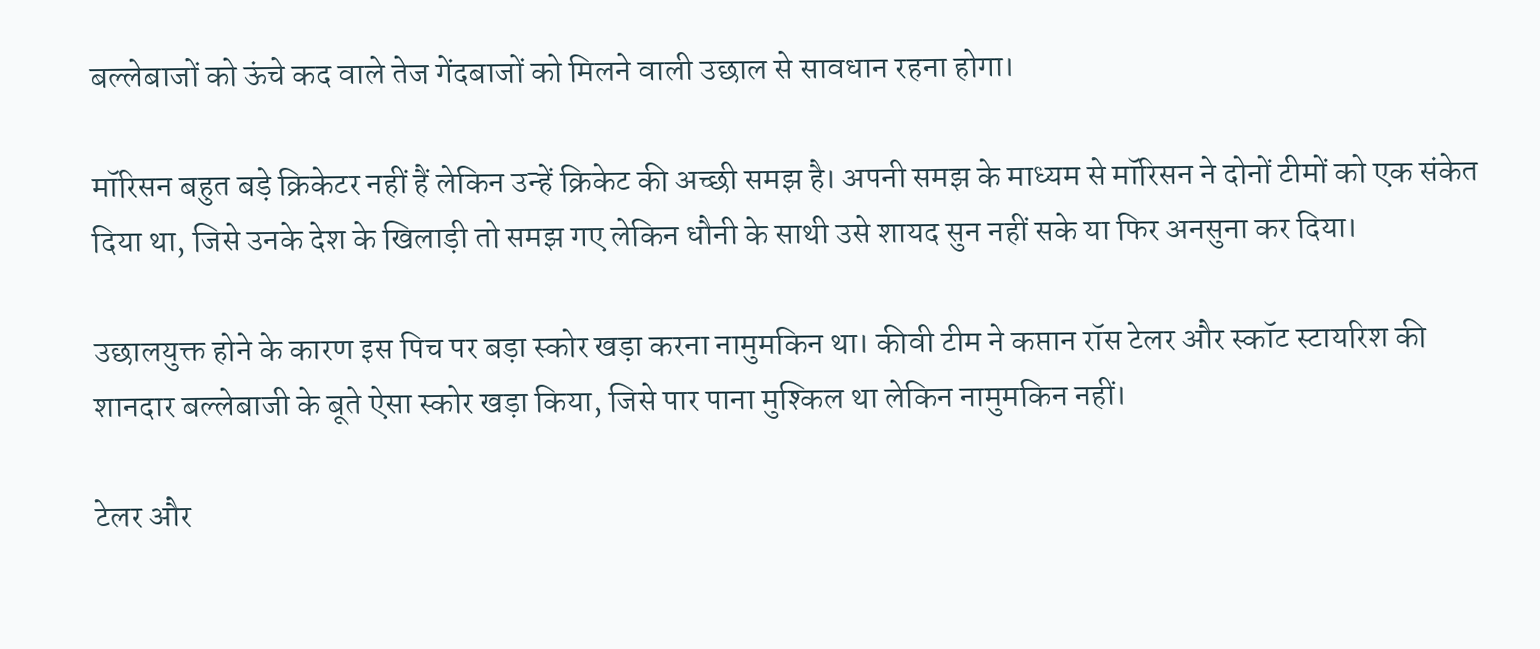बल्लेबाजों को ऊंचे कद वाले तेज गेंदबाजों को मिलने वाली उछाल से सावधान रहना होगा।

मॉरिसन बहुत बड़े क्रिकेटर नहीं हैं लेकिन उन्हें क्रिकेट की अच्छी समझ है। अपनी समझ के माध्यम से मॉरिसन ने दोनों टीमों को एक संकेत दिया था, जिसे उनके देश के खिलाड़ी तो समझ गए लेकिन धौनी के साथी उसे शायद सुन नहीं सके या फिर अनसुना कर दिया।

उछालयुक्त होने के कारण इस पिच पर बड़ा स्कोर खड़ा करना नामुमकिन था। कीवी टीम ने कप्तान रॉस टेलर और स्कॉट स्टायरिश की शानदार बल्लेबाजी के बूते ऐसा स्कोर खड़ा किया, जिसे पार पाना मुश्किल था लेकिन नामुमकिन नहीं।

टेलर और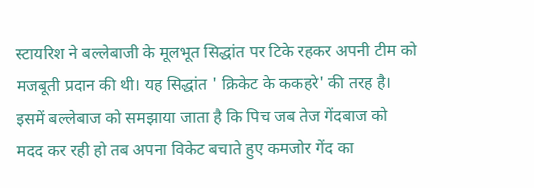स्टायरिश ने बल्लेबाजी के मूलभूत सिद्धांत पर टिके रहकर अपनी टीम को मजबूती प्रदान की थी। यह सिद्धांत ' क्रिकेट के ककहरे' की तरह है। इसमें बल्लेबाज को समझाया जाता है कि पिच जब तेज गेंदबाज को मदद कर रही हो तब अपना विकेट बचाते हुए कमजोर गेंद का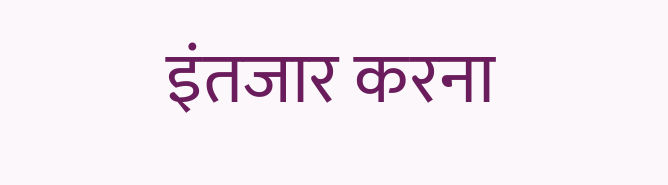इंतजार करना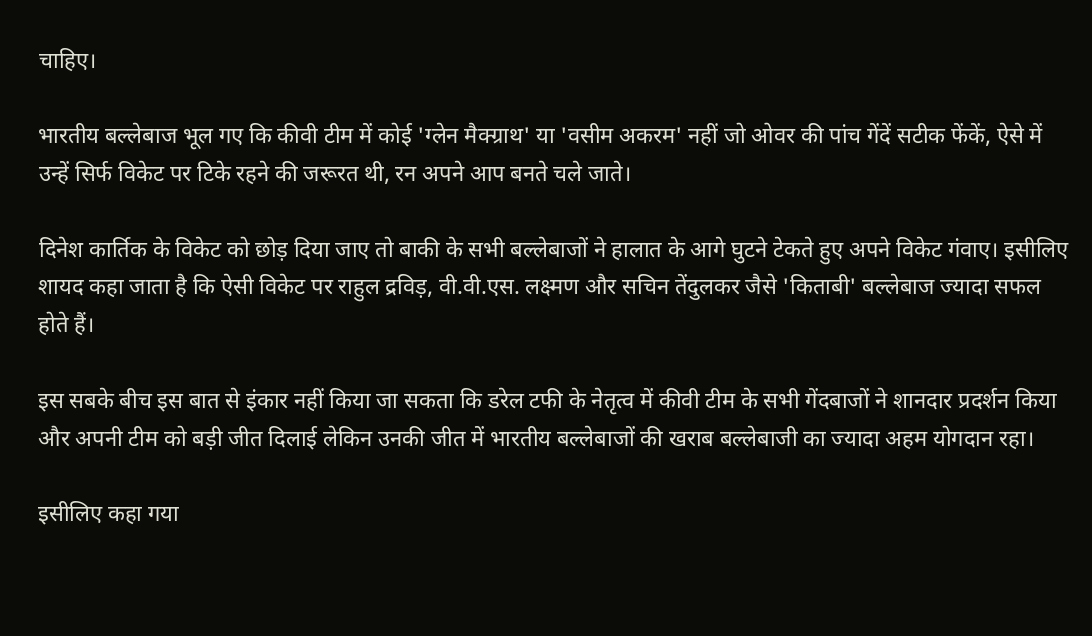चाहिए।

भारतीय बल्लेबाज भूल गए कि कीवी टीम में कोई 'ग्लेन मैक्ग्राथ' या 'वसीम अकरम' नहीं जो ओवर की पांच गेंदें सटीक फेंकें, ऐसे में उन्हें सिर्फ विकेट पर टिके रहने की जरूरत थी, रन अपने आप बनते चले जाते।

दिनेश कार्तिक के विकेट को छोड़ दिया जाए तो बाकी के सभी बल्लेबाजों ने हालात के आगे घुटने टेकते हुए अपने विकेट गंवाए। इसीलिए शायद कहा जाता है कि ऐसी विकेट पर राहुल द्रविड़, वी.वी.एस. लक्ष्मण और सचिन तेंदुलकर जैसे 'किताबी' बल्लेबाज ज्यादा सफल होते हैं।

इस सबके बीच इस बात से इंकार नहीं किया जा सकता कि डरेल टफी के नेतृत्व में कीवी टीम के सभी गेंदबाजों ने शानदार प्रदर्शन किया और अपनी टीम को बड़ी जीत दिलाई लेकिन उनकी जीत में भारतीय बल्लेबाजों की खराब बल्लेबाजी का ज्यादा अहम योगदान रहा।

इसीलिए कहा गया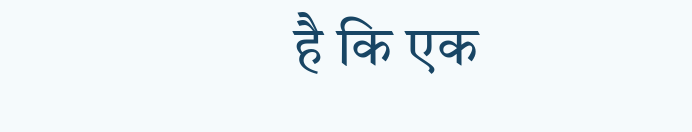है कि एक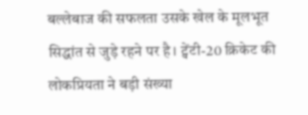बल्लेबाज की सफलता उसके खेल के मूलभूत सिद्धांत से जुड़े रहने पर है। ट्वेंटी-20 क्रिकेट की लोकप्रियता ने बड़ी संख्या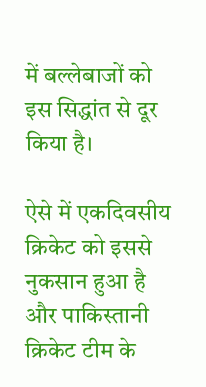में बल्लेबाजों को इस सिद्धांत से दूर किया है।

ऐसे में एकदिवसीय क्रिकेट को इससे नुकसान हुआ है और पाकिस्तानी क्रिकेट टीम के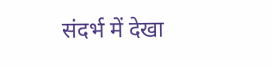संदर्भ में देखा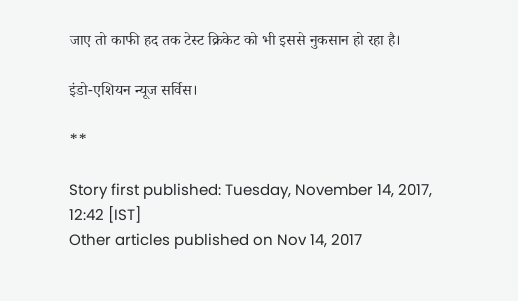जाए तो काफी हद तक टेस्ट क्रिकेट को भी इससे नुकसान हो रहा है।

इंडो-एशियन न्यूज सर्विस।

**

Story first published: Tuesday, November 14, 2017, 12:42 [IST]
Other articles published on Nov 14, 2017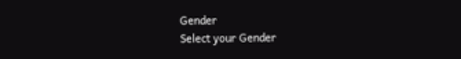Gender
Select your Gender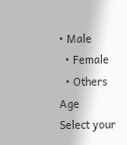• Male
  • Female
  • Others
Age
Select your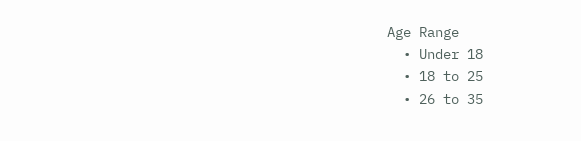Age Range
  • Under 18
  • 18 to 25
  • 26 to 35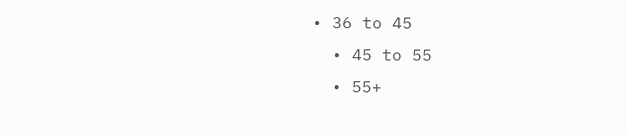• 36 to 45
  • 45 to 55
  • 55+